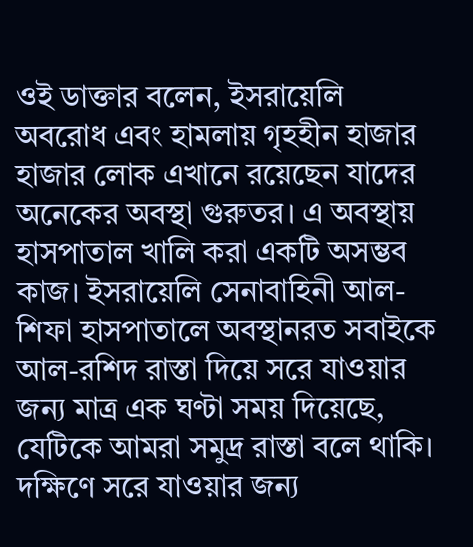ওই ডাক্তার বলেন, ইসরায়েলি অবরোধ এবং হামলায় গৃহহীন হাজার হাজার লোক এখানে রয়েছেন যাদের অনেকের অবস্থা গুরুতর। এ অবস্থায় হাসপাতাল খালি করা একটি অসম্ভব কাজ। ইসরায়েলি সেনাবাহিনী আল-শিফা হাসপাতালে অবস্থানরত সবাইকে আল-রশিদ রাস্তা দিয়ে সরে যাওয়ার জন্য মাত্র এক ঘণ্টা সময় দিয়েছে, যেটিকে আমরা সমুদ্র রাস্তা বলে থাকি।
দক্ষিণে সরে যাওয়ার জন্য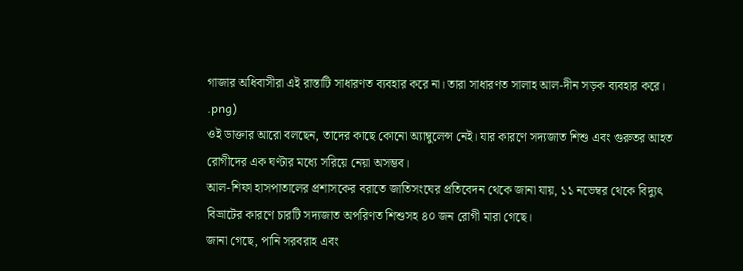গাজার অধিবাসীরা এই রাস্তাটি সাধারণত ব্যবহার করে না। তারা সাধারণত সালাহ আল-দীন সড়ক ব্যবহার করে।
.png)
ওই ডাক্তার আরো বলছেন, তাদের কাছে কোনো অ্যাম্বুলেন্স নেই। যার কারণে সদ্যজাত শিশু এবং গুরুতর আহত রোগীদের এক ঘণ্টার মধ্যে সরিয়ে নেয়া অসম্ভব।
আল-শিফা হাসপাতালের প্রশাসকের বরাতে জাতিসংঘের প্রতিবেদন থেকে জানা যায়, ১১ নভেম্বর থেকে বিদ্যুৎ বিভ্রাটের কারণে চারটি সদ্যজাত অপরিণত শিশুসহ ৪০ জন রোগী মারা গেছে।
জানা গেছে, পানি সরবরাহ এবং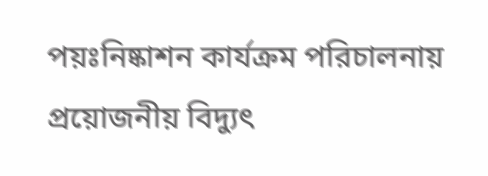পয়ঃনিষ্কাশন কার্যক্রম পরিচালনায় প্রয়োজনীয় বিদ্যুৎ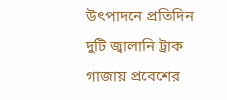উৎপাদনে প্রতিদিন দুটি জ্বালানি ট্রাক গাজায় প্রবেশের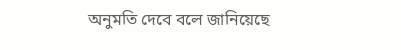অনুমতি দেবে বলে জানিয়েছে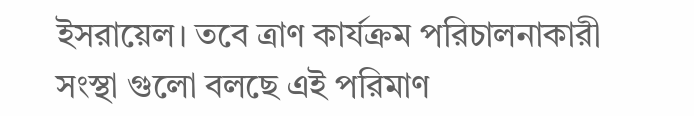ইসরায়েল। তবে ত্রাণ কার্যক্রম পরিচালনাকারী সংস্থা গুলো বলছে এই পরিমাণ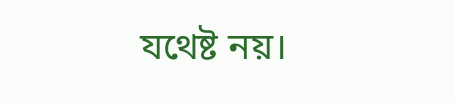যথেষ্ট নয়।